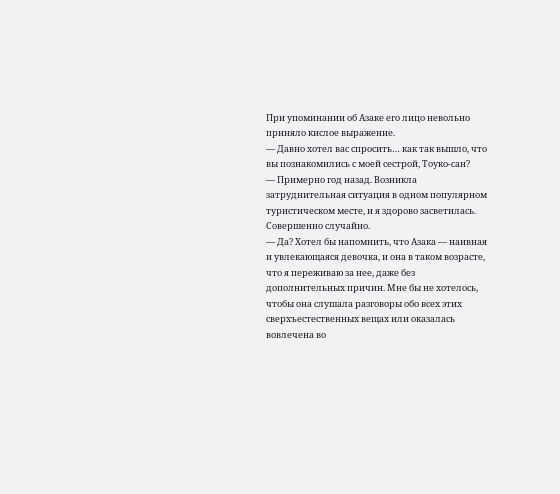При упоминании об Азаке его лицо невольно приняло кислое выражение.
— Давно хотел вас спросить… как так вышло, что вы познакомились с моей сестрой, Тоуко-сан?
— Примерно год назад. Возникла затруднительная ситуация в одном популярном туристическом месте, и я здорово засветилась. Совершенно случайно.
— Да? Хотел бы напомнить, что Азака — наивная и увлекающаяся девочка, и она в таком возрасте, что я переживаю за нее, даже без дополнительных причин. Мне бы не хотелось, чтобы она слушала разговоры обо всех этих сверхъестественных вещах или оказалась вовлечена во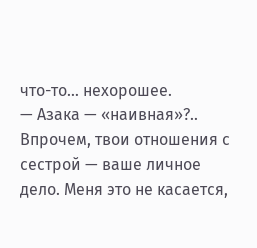что-то… нехорошее.
— Азака — «наивная»?.. Впрочем, твои отношения с сестрой — ваше личное дело. Меня это не касается,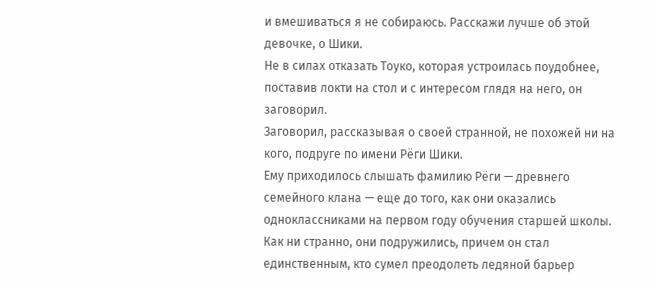и вмешиваться я не собираюсь. Расскажи лучше об этой девочке, о Шики.
Не в силах отказать Тоуко, которая устроилась поудобнее, поставив локти на стол и с интересом глядя на него, он заговорил.
Заговорил, рассказывая о своей странной, не похожей ни на кого, подруге по имени Рёги Шики.
Ему приходилось слышать фамилию Рёги — древнего семейного клана — еще до того, как они оказались одноклассниками на первом году обучения старшей школы. Как ни странно, они подружились, причем он стал единственным, кто сумел преодолеть ледяной барьер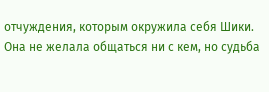отчуждения, которым окружила себя Шики. Она не желала общаться ни с кем, но судьба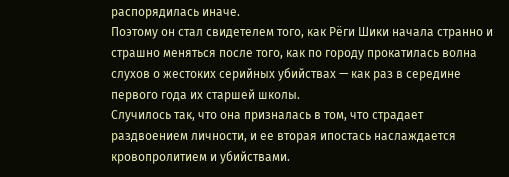распорядилась иначе.
Поэтому он стал свидетелем того, как Рёги Шики начала странно и страшно меняться после того, как по городу прокатилась волна слухов о жестоких серийных убийствах — как раз в середине первого года их старшей школы.
Случилось так, что она призналась в том, что страдает раздвоением личности, и ее вторая ипостась наслаждается кровопролитием и убийствами.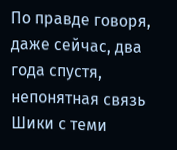По правде говоря, даже сейчас, два года спустя, непонятная связь Шики с теми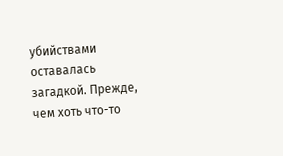убийствами оставалась загадкой. Прежде, чем хоть что-то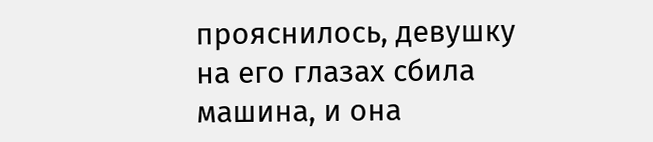прояснилось, девушку на его глазах сбила машина, и она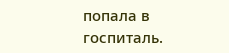попала в госпиталь.